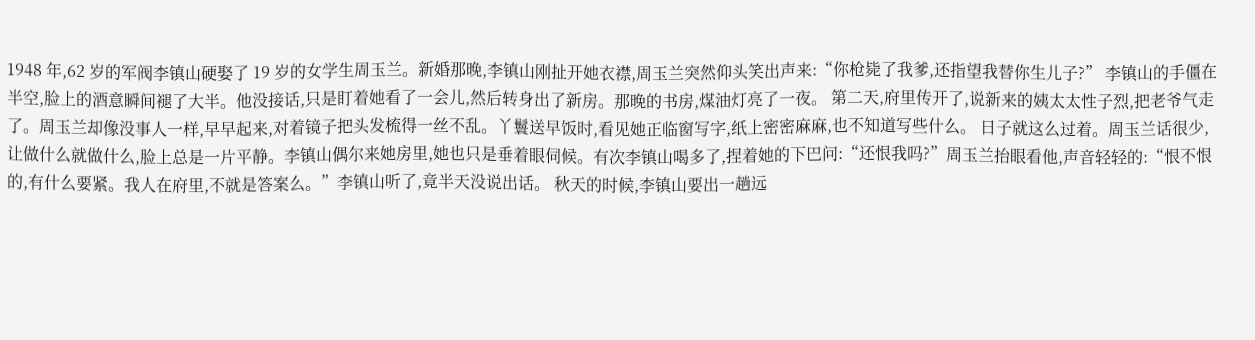1948 年,62 岁的军阀李镇山硬娶了 19 岁的女学生周玉兰。新婚那晚,李镇山刚扯开她衣襟,周玉兰突然仰头笑出声来:“你枪毙了我爹,还指望我替你生儿子?” 李镇山的手僵在半空,脸上的酒意瞬间褪了大半。他没接话,只是盯着她看了一会儿,然后转身出了新房。那晚的书房,煤油灯亮了一夜。 第二天,府里传开了,说新来的姨太太性子烈,把老爷气走了。周玉兰却像没事人一样,早早起来,对着镜子把头发梳得一丝不乱。丫鬟送早饭时,看见她正临窗写字,纸上密密麻麻,也不知道写些什么。 日子就这么过着。周玉兰话很少,让做什么就做什么,脸上总是一片平静。李镇山偶尔来她房里,她也只是垂着眼伺候。有次李镇山喝多了,捏着她的下巴问:“还恨我吗?”周玉兰抬眼看他,声音轻轻的:“恨不恨的,有什么要紧。我人在府里,不就是答案么。”李镇山听了,竟半天没说出话。 秋天的时候,李镇山要出一趟远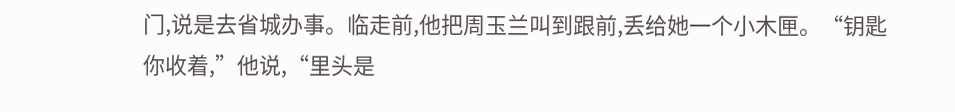门,说是去省城办事。临走前,他把周玉兰叫到跟前,丢给她一个小木匣。“钥匙你收着,”他说,“里头是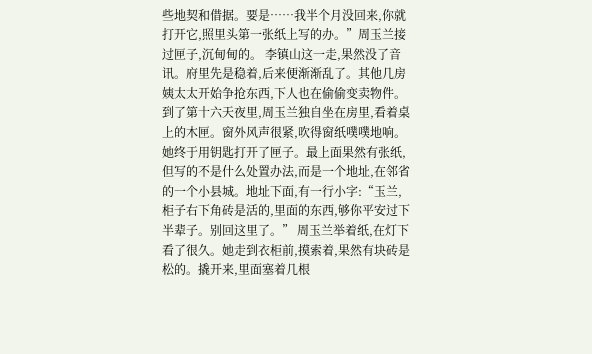些地契和借据。要是……我半个月没回来,你就打开它,照里头第一张纸上写的办。”周玉兰接过匣子,沉甸甸的。 李镇山这一走,果然没了音讯。府里先是稳着,后来便渐渐乱了。其他几房姨太太开始争抢东西,下人也在偷偷变卖物件。到了第十六天夜里,周玉兰独自坐在房里,看着桌上的木匣。窗外风声很紧,吹得窗纸噗噗地响。 她终于用钥匙打开了匣子。最上面果然有张纸,但写的不是什么处置办法,而是一个地址,在邻省的一个小县城。地址下面,有一行小字:“玉兰,柜子右下角砖是活的,里面的东西,够你平安过下半辈子。别回这里了。” 周玉兰举着纸,在灯下看了很久。她走到衣柜前,摸索着,果然有块砖是松的。撬开来,里面塞着几根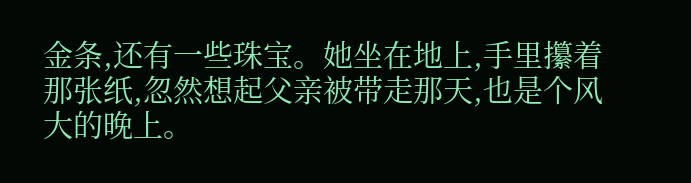金条,还有一些珠宝。她坐在地上,手里攥着那张纸,忽然想起父亲被带走那天,也是个风大的晚上。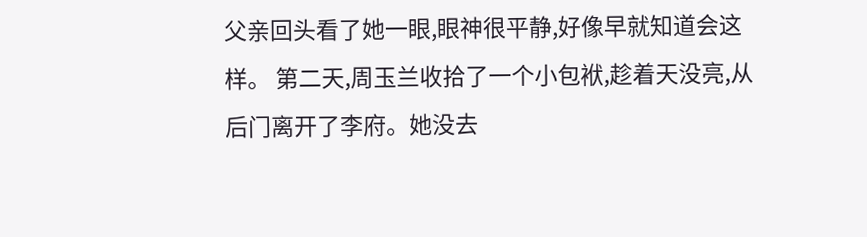父亲回头看了她一眼,眼神很平静,好像早就知道会这样。 第二天,周玉兰收拾了一个小包袱,趁着天没亮,从后门离开了李府。她没去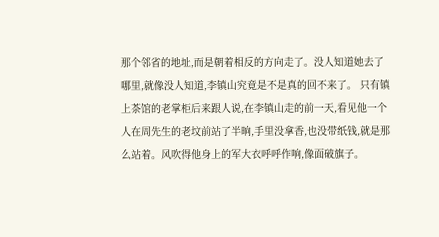那个邻省的地址,而是朝着相反的方向走了。没人知道她去了哪里,就像没人知道,李镇山究竟是不是真的回不来了。 只有镇上茶馆的老掌柜后来跟人说,在李镇山走的前一天,看见他一个人在周先生的老坟前站了半晌,手里没拿香,也没带纸钱,就是那么站着。风吹得他身上的军大衣呼呼作响,像面破旗子。